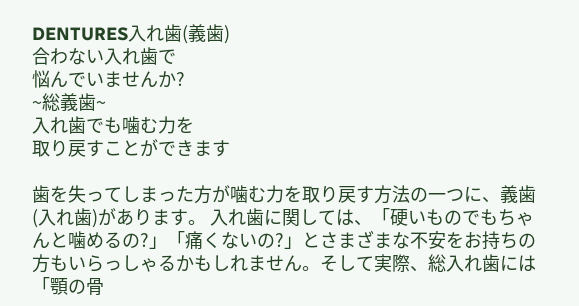DENTURES入れ歯(義歯)
合わない入れ歯で
悩んでいませんか?
~総義歯~
入れ歯でも噛む力を
取り戻すことができます

歯を失ってしまった方が噛む力を取り戻す方法の一つに、義歯(入れ歯)があります。 入れ歯に関しては、「硬いものでもちゃんと噛めるの?」「痛くないの?」とさまざまな不安をお持ちの方もいらっしゃるかもしれません。そして実際、総入れ歯には「顎の骨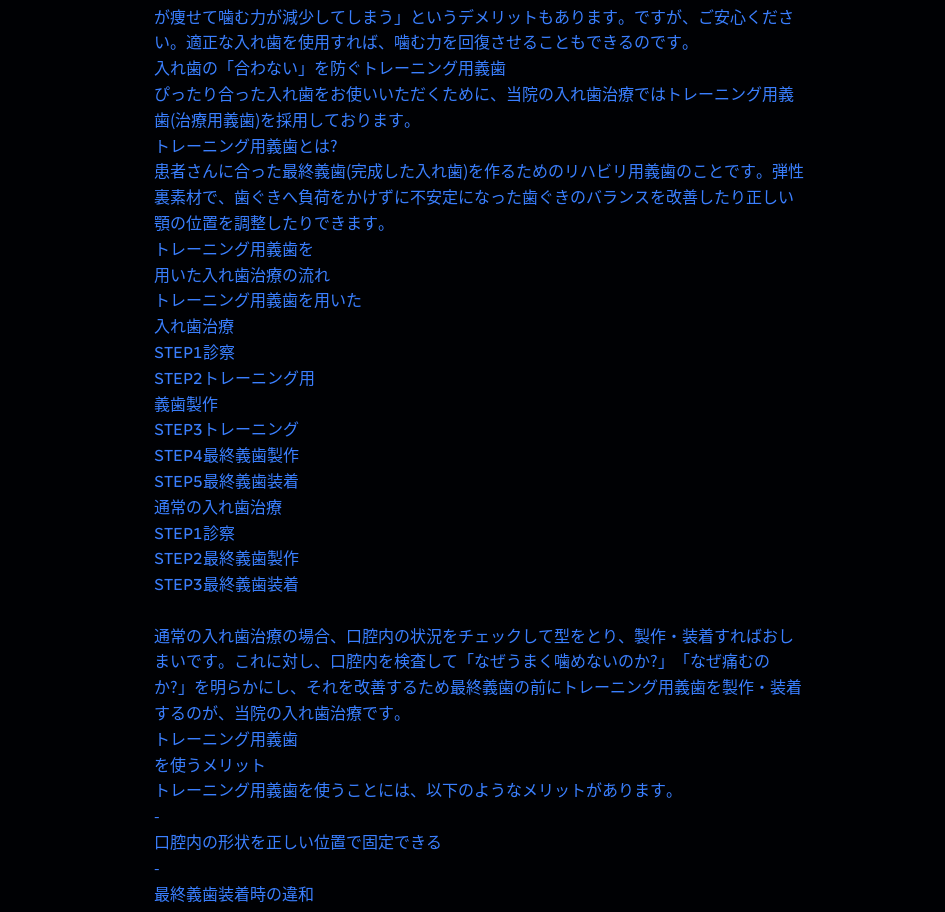が痩せて噛む力が減少してしまう」というデメリットもあります。ですが、ご安心ください。適正な入れ歯を使用すれば、噛む力を回復させることもできるのです。
入れ歯の「合わない」を防ぐトレーニング用義歯
ぴったり合った入れ歯をお使いいただくために、当院の入れ歯治療ではトレーニング用義歯(治療用義歯)を採用しております。
トレーニング用義歯とは?
患者さんに合った最終義歯(完成した入れ歯)を作るためのリハビリ用義歯のことです。弾性裏素材で、歯ぐきへ負荷をかけずに不安定になった歯ぐきのバランスを改善したり正しい顎の位置を調整したりできます。
トレーニング用義歯を
用いた入れ歯治療の流れ
トレーニング用義歯を用いた
入れ歯治療
STEP1診察
STEP2トレーニング用
義歯製作
STEP3トレーニング
STEP4最終義歯製作
STEP5最終義歯装着
通常の入れ歯治療
STEP1診察
STEP2最終義歯製作
STEP3最終義歯装着

通常の入れ歯治療の場合、口腔内の状況をチェックして型をとり、製作・装着すればおしまいです。これに対し、口腔内を検査して「なぜうまく噛めないのか?」「なぜ痛むのか?」を明らかにし、それを改善するため最終義歯の前にトレーニング用義歯を製作・装着するのが、当院の入れ歯治療です。
トレーニング用義歯
を使うメリット
トレーニング用義歯を使うことには、以下のようなメリットがあります。
-
口腔内の形状を正しい位置で固定できる
-
最終義歯装着時の違和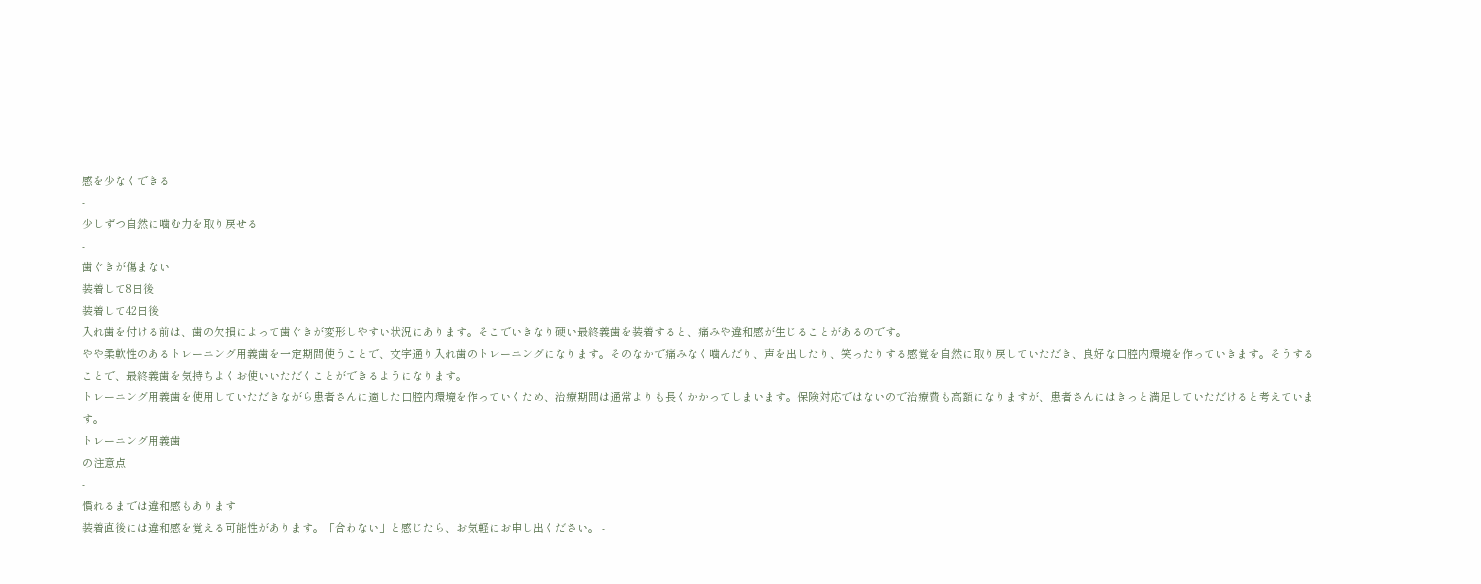感を少なくできる
-
少しずつ自然に噛む力を取り戻せる
-
歯ぐきが傷まない
装着して8日後
装着して42日後
入れ歯を付ける前は、歯の欠損によって歯ぐきが変形しやすい状況にあります。そこでいきなり硬い最終義歯を装着すると、痛みや違和感が生じることがあるのです。
やや柔軟性のあるトレーニング用義歯を一定期間使うことで、文字通り入れ歯のトレーニングになります。そのなかで痛みなく噛んだり、声を出したり、笑ったりする感覚を自然に取り戻していただき、良好な口腔内環境を作っていきます。そうすることで、最終義歯を気持ちよくお使いいただくことができるようになります。
トレーニング用義歯を使用していただきながら患者さんに適した口腔内環境を作っていくため、治療期間は通常よりも長くかかってしまいます。保険対応ではないので治療費も高額になりますが、患者さんにはきっと満足していただけると考えています。
トレーニング用義歯
の注意点
-
慣れるまでは違和感もあります
装着直後には違和感を覚える可能性があります。「合わない」と感じたら、お気軽にお申し出ください。 -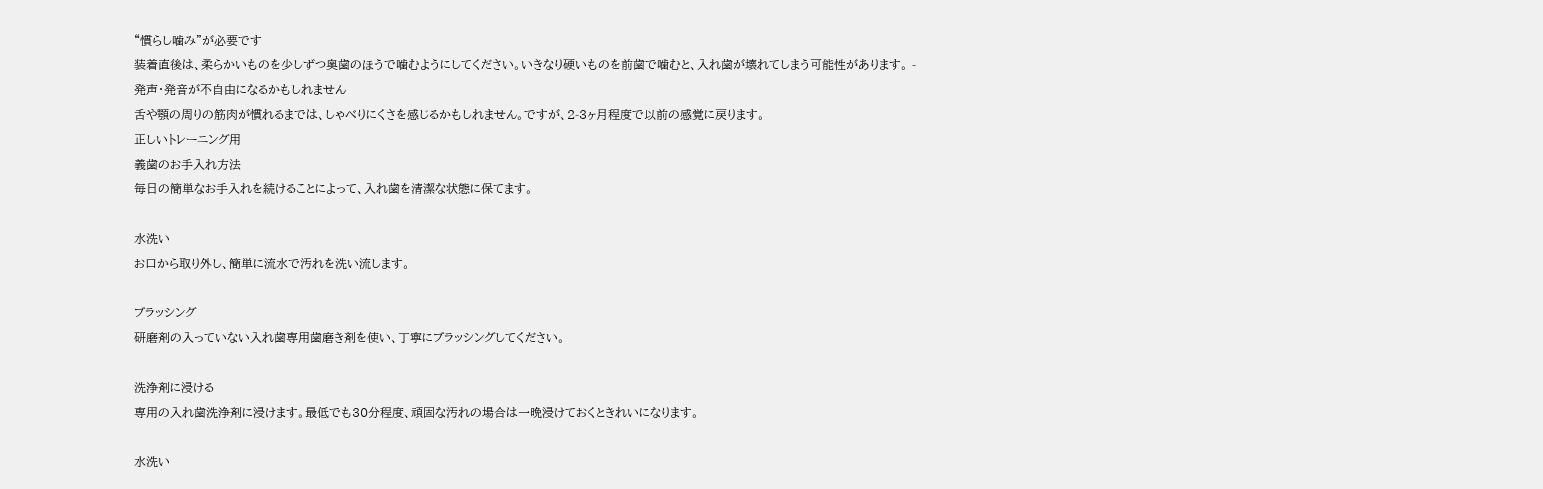“慣らし噛み”が必要です
装着直後は、柔らかいものを少しずつ奥歯のほうで噛むようにしてください。いきなり硬いものを前歯で噛むと、入れ歯が壊れてしまう可能性があります。 -
発声・発音が不自由になるかもしれません
舌や顎の周りの筋肉が慣れるまでは、しゃべりにくさを感じるかもしれません。ですが、2-3ヶ月程度で以前の感覚に戻ります。
正しいトレーニング用
義歯のお手入れ方法
毎日の簡単なお手入れを続けることによって、入れ歯を清潔な状態に保てます。

水洗い
お口から取り外し、簡単に流水で汚れを洗い流します。

ブラッシング
研磨剤の入っていない入れ歯専用歯磨き剤を使い、丁寧にブラッシングしてください。

洗浄剤に浸ける
専用の入れ歯洗浄剤に浸けます。最低でも30分程度、頑固な汚れの場合は一晩浸けておくときれいになります。

水洗い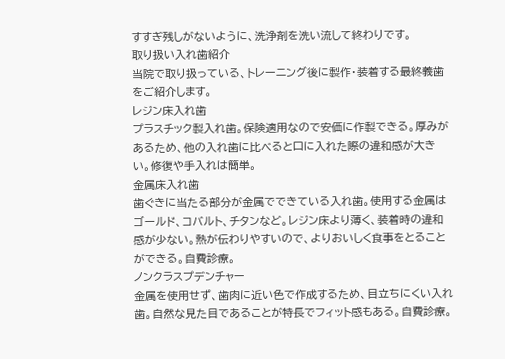すすぎ残しがないように、洗浄剤を洗い流して終わりです。
取り扱い入れ歯紹介
当院で取り扱っている、トレーニング後に製作・装着する最終義歯をご紹介します。
レジン床入れ歯
プラスチック製入れ歯。保険適用なので安価に作製できる。厚みがあるため、他の入れ歯に比べると口に入れた際の違和感が大きい。修復や手入れは簡単。
金属床入れ歯
歯ぐきに当たる部分が金属でできている入れ歯。使用する金属はゴールド、コバルト、チタンなど。レジン床より薄く、装着時の違和感が少ない。熱が伝わりやすいので、よりおいしく食事をとることができる。自費診療。
ノンクラスプデンチャー
金属を使用せず、歯肉に近い色で作成するため、目立ちにくい入れ歯。自然な見た目であることが特長でフィット感もある。自費診療。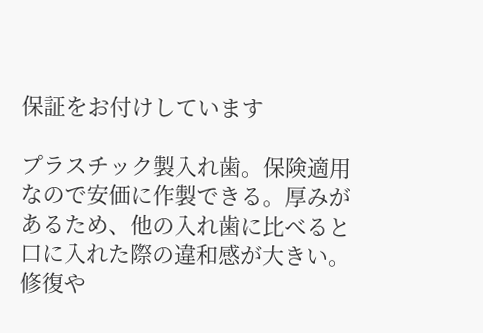保証をお付けしています

プラスチック製入れ歯。保険適用なので安価に作製できる。厚みがあるため、他の入れ歯に比べると口に入れた際の違和感が大きい。修復や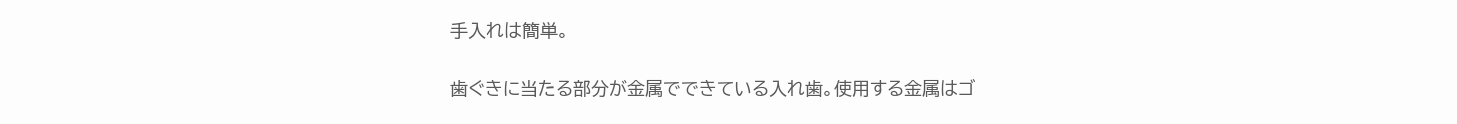手入れは簡単。

歯ぐきに当たる部分が金属でできている入れ歯。使用する金属はゴ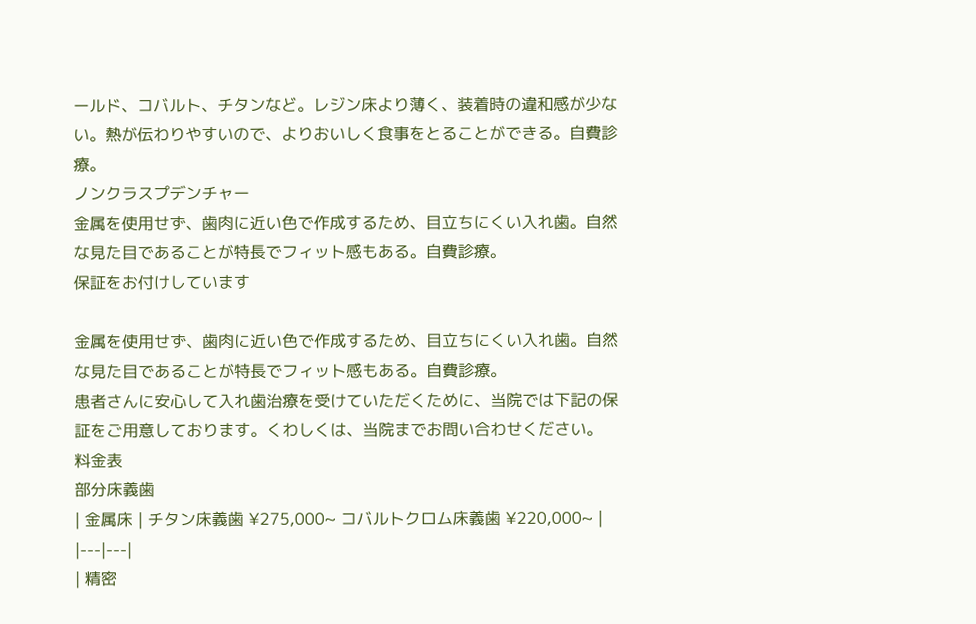ールド、コバルト、チタンなど。レジン床より薄く、装着時の違和感が少ない。熱が伝わりやすいので、よりおいしく食事をとることができる。自費診療。
ノンクラスプデンチャー
金属を使用せず、歯肉に近い色で作成するため、目立ちにくい入れ歯。自然な見た目であることが特長でフィット感もある。自費診療。
保証をお付けしています

金属を使用せず、歯肉に近い色で作成するため、目立ちにくい入れ歯。自然な見た目であることが特長でフィット感もある。自費診療。
患者さんに安心して入れ歯治療を受けていただくために、当院では下記の保証をご用意しております。くわしくは、当院までお問い合わせください。
料金表
部分床義歯
| 金属床 | チタン床義歯 ¥275,000~ コバルトクロム床義歯 ¥220,000~ |
|---|---|
| 精密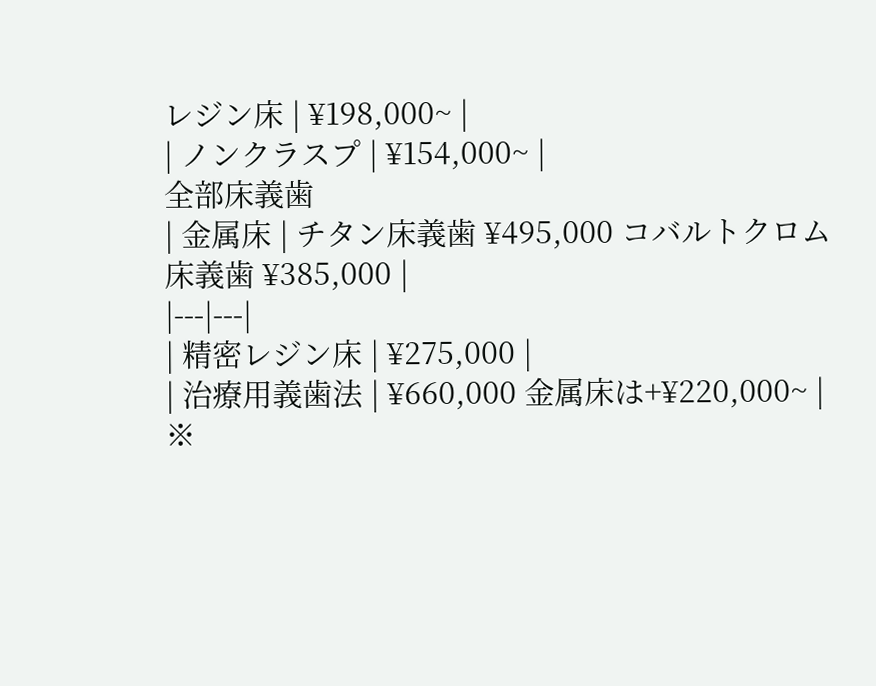レジン床 | ¥198,000~ |
| ノンクラスプ | ¥154,000~ |
全部床義歯
| 金属床 | チタン床義歯 ¥495,000 コバルトクロム床義歯 ¥385,000 |
|---|---|
| 精密レジン床 | ¥275,000 |
| 治療用義歯法 | ¥660,000 金属床は+¥220,000~ |
※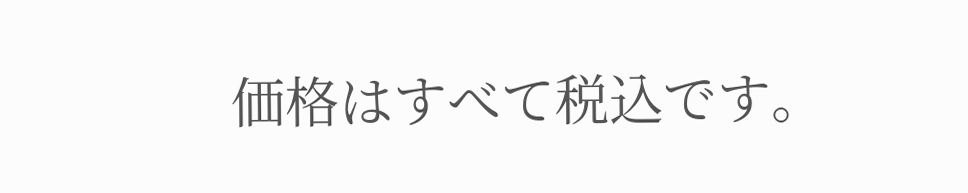価格はすべて税込です。